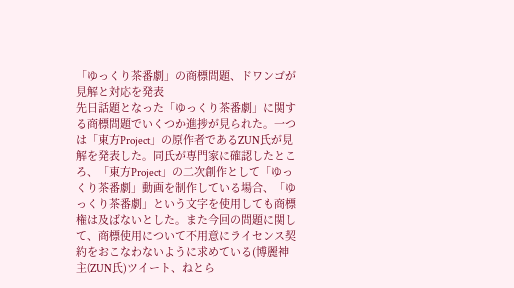「ゆっくり茶番劇」の商標問題、ドワンゴが見解と対応を発表
先日話題となった「ゆっくり茶番劇」に関する商標問題でいくつか進捗が見られた。一つは「東方Project」の原作者であるZUN氏が見解を発表した。同氏が専門家に確認したところ、「東方Project」の二次創作として「ゆっくり茶番劇」動画を制作している場合、「ゆっくり茶番劇」という文字を使用しても商標権は及ばないとした。また今回の問題に関して、商標使用について不用意にライセンス契約をおこなわないように求めている(博麗神主(ZUN氏)ツイート、ねとら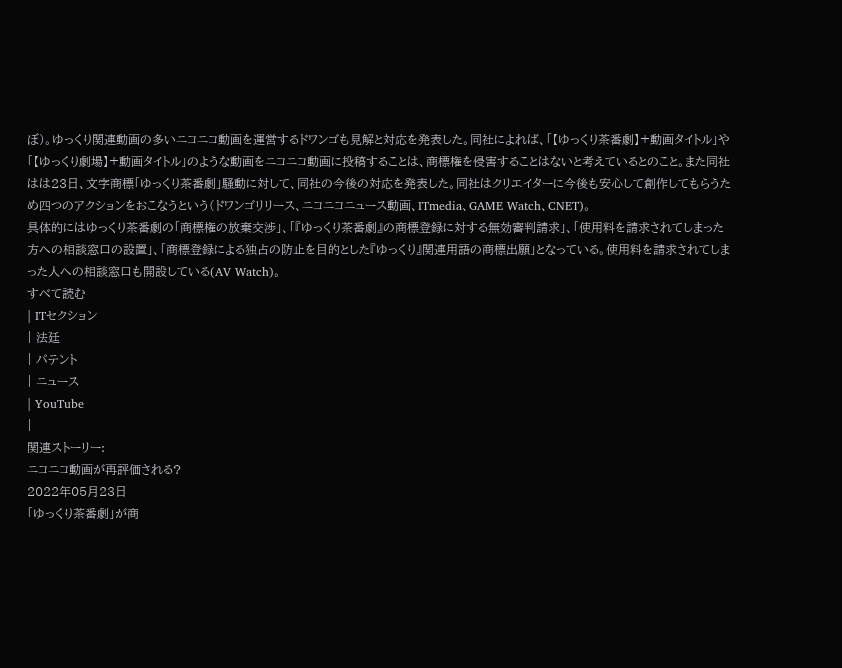ぼ)。ゆっくり関連動画の多いニコニコ動画を運営するドワンゴも見解と対応を発表した。同社によれば、「【ゆっくり茶番劇】+動画タイトル」や「【ゆっくり劇場】+動画タイトル」のような動画をニコニコ動画に投稿することは、商標権を侵害することはないと考えているとのこと。また同社はは23日、文字商標「ゆっくり茶番劇」騒動に対して、同社の今後の対応を発表した。同社はクリエイターに今後も安心して創作してもらうため四つのアクションをおこなうという(ドワンゴリリース、ニコニコニュース動画、ITmedia、GAME Watch、CNET)。
具体的にはゆっくり茶番劇の「商標権の放棄交渉」、「『ゆっくり茶番劇』の商標登録に対する無効審判請求」、「使用料を請求されてしまった方への相談窓口の設置」、「商標登録による独占の防止を目的とした『ゆっくり』関連用語の商標出願」となっている。使用料を請求されてしまった人への相談窓口も開設している(AV Watch)。
すべて読む
| ITセクション
| 法廷
| パテント
| ニュース
| YouTube
|
関連ストーリー:
ニコニコ動画が再評価される?
2022年05月23日
「ゆっくり茶番劇」が商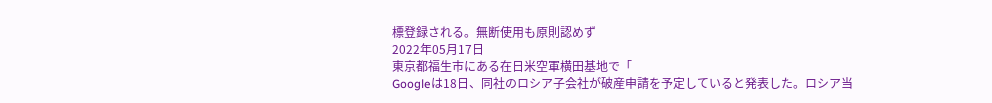標登録される。無断使用も原則認めず
2022年05月17日
東京都福生市にある在日米空軍横田基地で「
Googleは18日、同社のロシア子会社が破産申請を予定していると発表した。ロシア当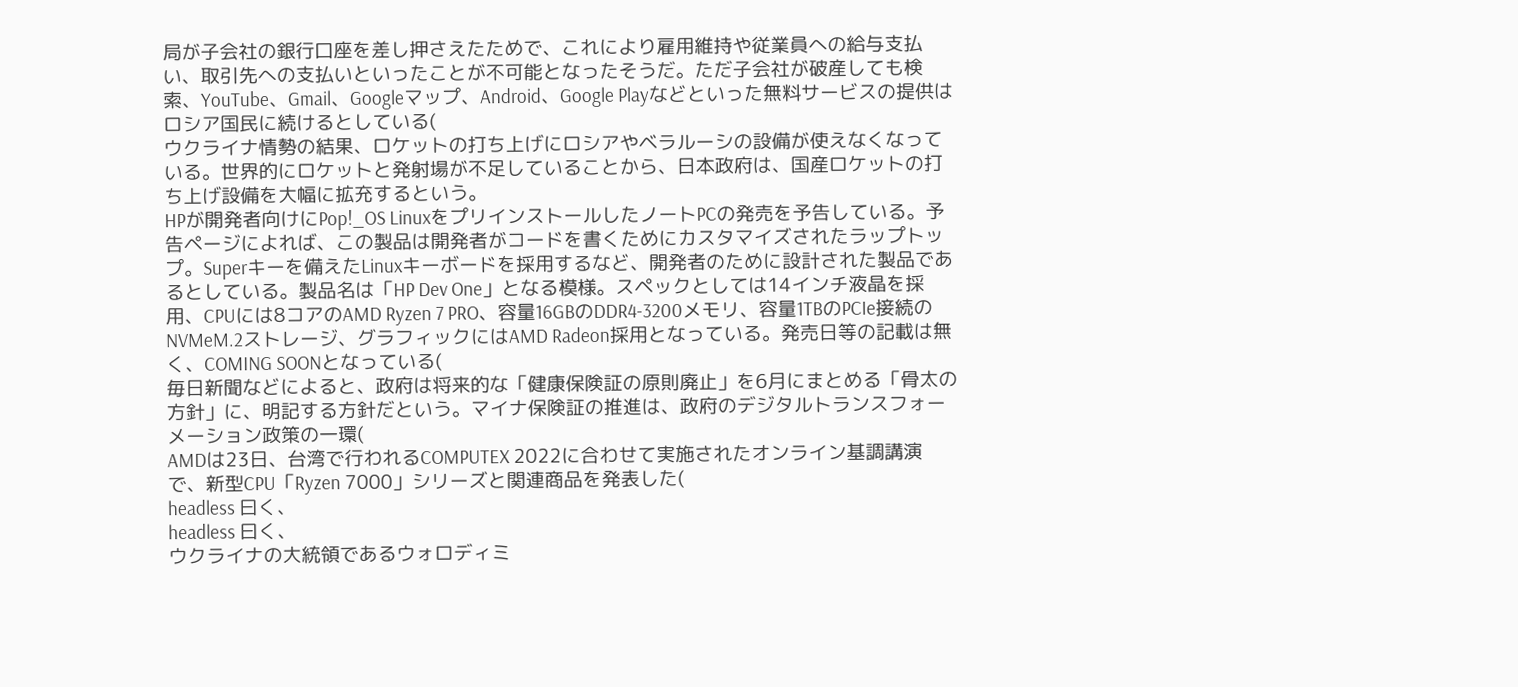局が子会社の銀行口座を差し押さえたためで、これにより雇用維持や従業員への給与支払い、取引先への支払いといったことが不可能となったそうだ。ただ子会社が破産しても検索、YouTube、Gmail、Googleマップ、Android、Google Playなどといった無料サービスの提供はロシア国民に続けるとしている(
ウクライナ情勢の結果、ロケットの打ち上げにロシアやベラルーシの設備が使えなくなっている。世界的にロケットと発射場が不足していることから、日本政府は、国産ロケットの打ち上げ設備を大幅に拡充するという。
HPが開発者向けにPop!_OS LinuxをプリインストールしたノートPCの発売を予告している。予告ページによれば、この製品は開発者がコードを書くためにカスタマイズされたラップトップ。Superキーを備えたLinuxキーボードを採用するなど、開発者のために設計された製品であるとしている。製品名は「HP Dev One」となる模様。スペックとしては14インチ液晶を採用、CPUには8コアのAMD Ryzen 7 PRO、容量16GBのDDR4-3200メモリ、容量1TBのPCIe接続のNVMeM.2ストレージ、グラフィックにはAMD Radeon採用となっている。発売日等の記載は無く、COMING SOONとなっている(
毎日新聞などによると、政府は将来的な「健康保険証の原則廃止」を6月にまとめる「骨太の方針」に、明記する方針だという。マイナ保険証の推進は、政府のデジタルトランスフォーメーション政策の一環(
AMDは23日、台湾で行われるCOMPUTEX 2022に合わせて実施されたオンライン基調講演で、新型CPU「Ryzen 7000」シリーズと関連商品を発表した(
headless 曰く、
headless 曰く、
ウクライナの大統領であるウォロディミ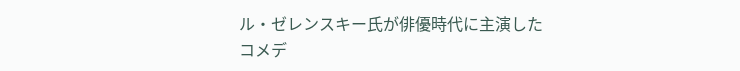ル・ゼレンスキー氏が俳優時代に主演したコメデ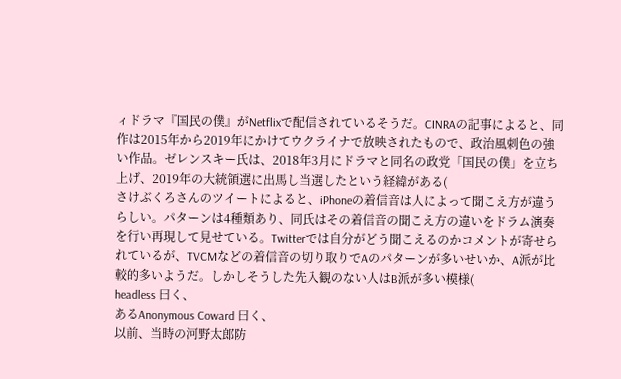ィドラマ『国民の僕』がNetflixで配信されているそうだ。CINRAの記事によると、同作は2015年から2019年にかけてウクライナで放映されたもので、政治風刺色の強い作品。ゼレンスキー氏は、2018年3月にドラマと同名の政党「国民の僕」を立ち上げ、2019年の大統領選に出馬し当選したという経緯がある(
さけぶくろさんのツイートによると、iPhoneの着信音は人によって聞こえ方が違うらしい。パターンは4種類あり、同氏はその着信音の聞こえ方の違いをドラム演奏を行い再現して見せている。Twitterでは自分がどう聞こえるのかコメントが寄せられているが、TVCMなどの着信音の切り取りでAのパターンが多いせいか、A派が比較的多いようだ。しかしそうした先入観のない人はB派が多い模様(
headless 曰く、
あるAnonymous Coward 曰く、
以前、当時の河野太郎防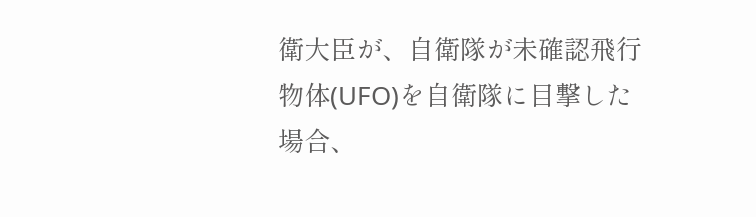衛大臣が、自衛隊が未確認飛行物体(UFO)を自衛隊に目撃した場合、